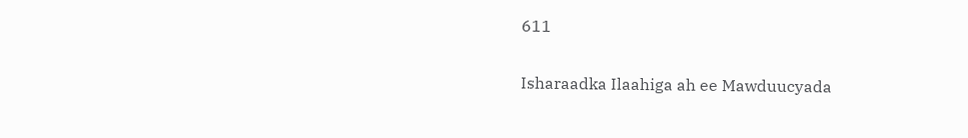611

Isharaadka Ilaahiga ah ee Mawduucyada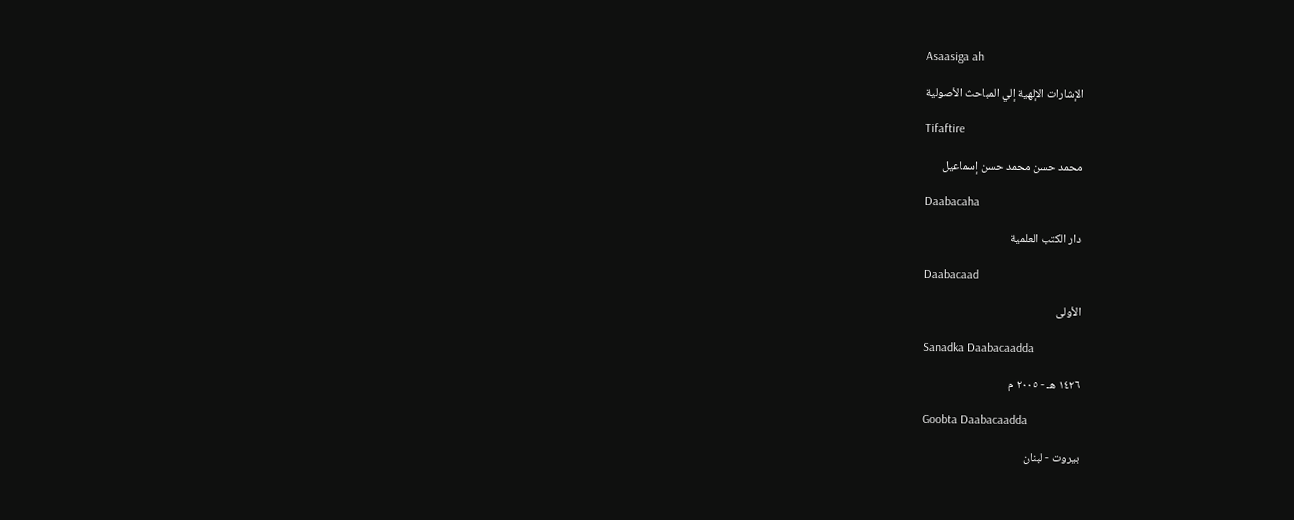Asaasiga ah

الإشارات الإلهية إلي المباحث الأصولية

Tifaftire

محمد حسن محمد حسن إسماعيل

Daabacaha

دار الكتب العلمية

Daabacaad

الأولى

Sanadka Daabacaadda

١٤٢٦ هـ - ٢٠٠٥ م

Goobta Daabacaadda

بيروت - لبنان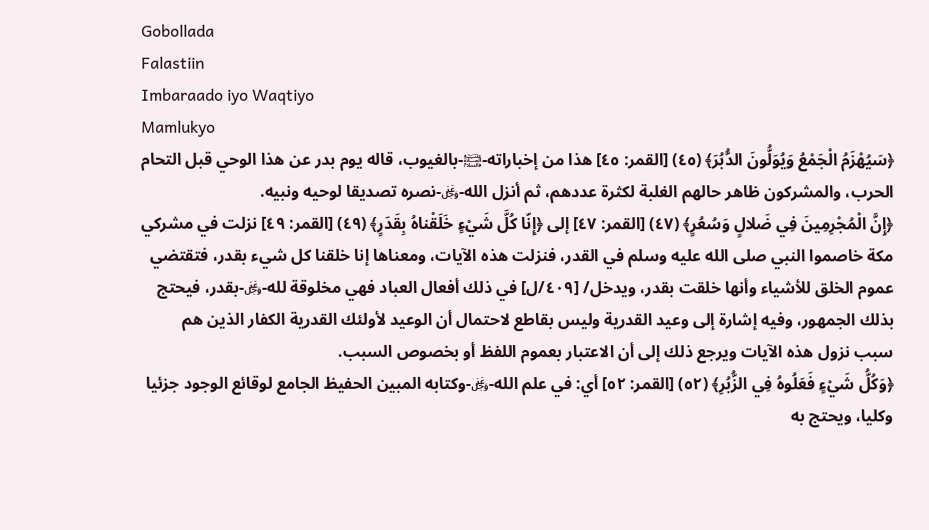Gobollada
Falastiin
Imbaraado iyo Waqtiyo
Mamlukyo
﴿سَيُهْزَمُ الْجَمْعُ وَيُوَلُّونَ الدُّبُرَ﴾ (٤٥) [القمر: ٤٥] هذا من إخباراته-﵊-بالغيوب، قاله يوم بدر عن هذا الوحي قبل التحام الحرب، والمشركون ظاهر حالهم الغلبة لكثرة عددهم، ثم أنزل الله-﷿-نصره تصديقا لوحيه ونبيه.
﴿إِنَّ الْمُجْرِمِينَ فِي ضَلالٍ وَسُعُرٍ﴾ (٤٧) [القمر: ٤٧] إلى ﴿إِنّا كُلَّ شَيْءٍ خَلَقْناهُ بِقَدَرٍ﴾ (٤٩) [القمر: ٤٩] نزلت في مشركي مكة خاصموا النبي صلى الله عليه وسلم في القدر، فنزلت هذه الآيات، ومعناها إنا خلقنا كل شيء بقدر، فتقتضي عموم الخلق للأشياء وأنها خلقت بقدر، ويدخل/ [٤٠٩/ل] في ذلك أفعال العباد فهي مخلوقة لله-﷿-بقدر، فيحتج بذلك الجمهور، وفيه إشارة إلى وعيد القدرية وليس بقاطع لاحتمال أن الوعيد لأولئك القدرية الكفار الذين هم سبب نزول هذه الآيات ويرجع ذلك إلى أن الاعتبار بعموم اللفظ أو بخصوص السبب.
﴿وَكُلُّ شَيْءٍ فَعَلُوهُ فِي الزُّبُرِ﴾ (٥٢) [القمر: ٥٢] أي: في علم الله-﷿-وكتابه المبين الحفيظ الجامع لوقائع الوجود جزئيا وكليا، ويحتج به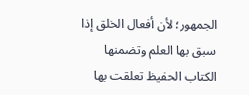الجمهور؛ لأن أفعال الخلق إذا سبق بها العلم وتضمنها الكتاب الحفيظ تعلقت بها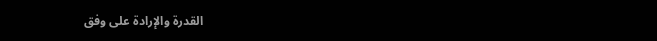القدرة والإرادة على وفق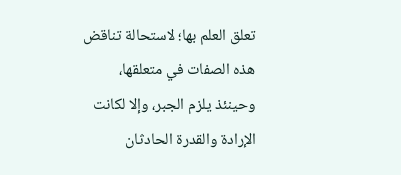تعلق العلم بها؛ لاستحالة تناقض هذه الصفات في متعلقها، وحينئذ يلزم الجبر، وإلا لكانت الإرادة والقدرة الحادثان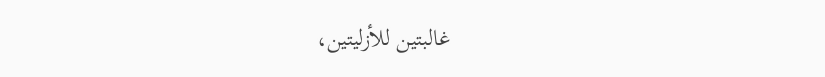غالبتين للأزليتين،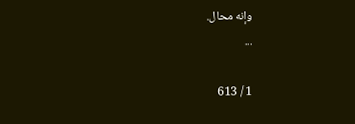وإنه محال.
...

1 / 613